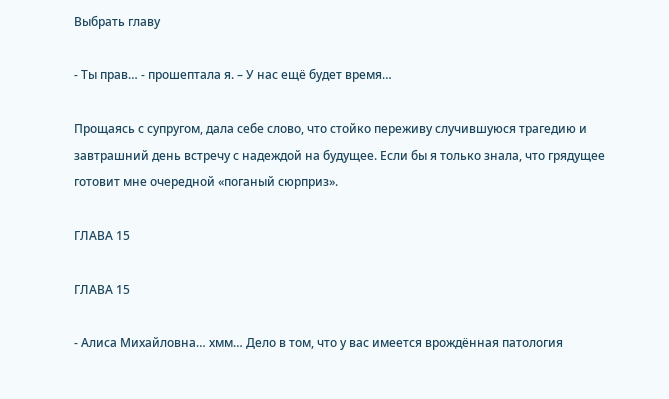Выбрать главу

- Ты прав… - прошептала я. – У нас ещё будет время…

Прощаясь с супругом, дала себе слово, что стойко переживу случившуюся трагедию и завтрашний день встречу с надеждой на будущее. Если бы я только знала, что грядущее готовит мне очередной «поганый сюрприз».

ГЛАВА 15

ГЛАВА 15

- Алиса Михайловна… хмм… Дело в том, что у вас имеется врождённая патология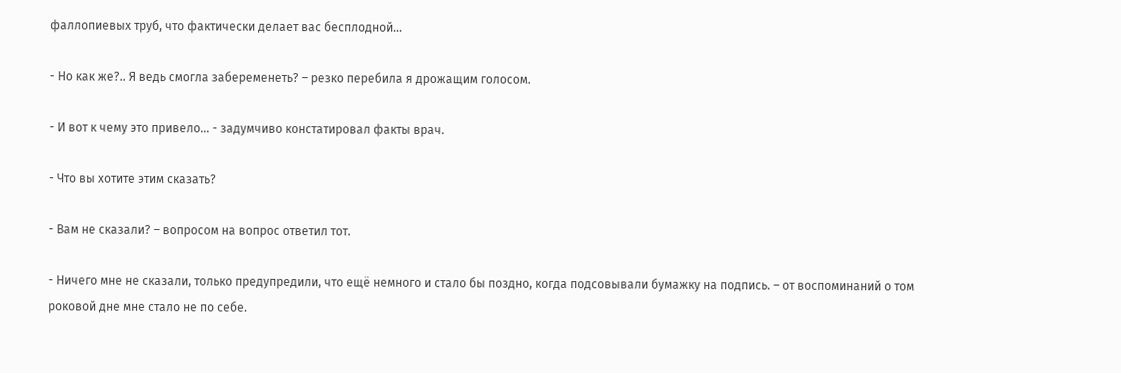фаллопиевых труб, что фактически делает вас бесплодной…

- Но как же?.. Я ведь смогла забеременеть? – резко перебила я дрожащим голосом.

- И вот к чему это привело… - задумчиво констатировал факты врач.

- Что вы хотите этим сказать?

- Вам не сказали? – вопросом на вопрос ответил тот.

- Ничего мне не сказали, только предупредили, что ещё немного и стало бы поздно, когда подсовывали бумажку на подпись. – от воспоминаний о том роковой дне мне стало не по себе.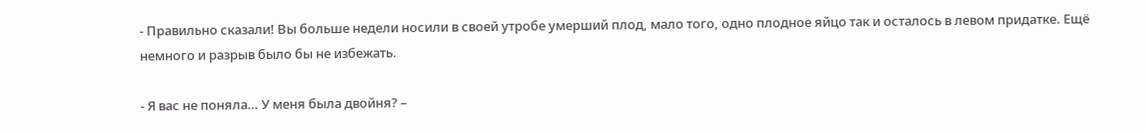- Правильно сказали! Вы больше недели носили в своей утробе умерший плод, мало того, одно плодное яйцо так и осталось в левом придатке. Ещё немного и разрыв было бы не избежать.

- Я вас не поняла… У меня была двойня? –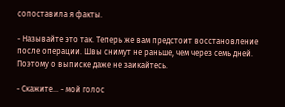сопоставила я факты.

- Называйте это так. Теперь же вам предстоит восстановление после операции. Швы снимут не раньше, чем через семь дней. Поэтому о выписке даже не заикайтесь.

- Скажите… - мой голос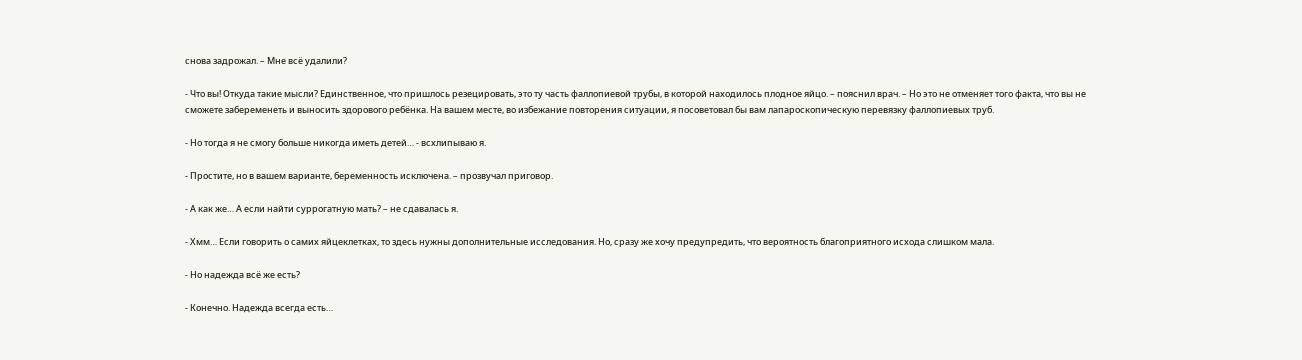снова задрожал. – Мне всё удалили?

- Что вы! Откуда такие мысли? Единственное, что пришлось резецировать, это ту часть фаллопиевой трубы, в которой находилось плодное яйцо. – пояснил врач. – Но это не отменяет того факта, что вы не сможете забеременеть и выносить здорового ребёнка. На вашем месте, во избежание повторения ситуации, я посоветовал бы вам лапароскопическую перевязку фаллопиевых труб.

- Но тогда я не смогу больше никогда иметь детей… - всхлипываю я.

- Простите, но в вашем варианте, беременность исключена. – прозвучал приговор.

- А как же… А если найти суррогатную мать? – не сдавалась я.

- Хмм… Если говорить о самих яйцеклетках, то здесь нужны дополнительные исследования. Но, сразу же хочу предупредить, что вероятность благоприятного исхода слишком мала.

- Но надежда всё же есть?

- Конечно. Надежда всегда есть…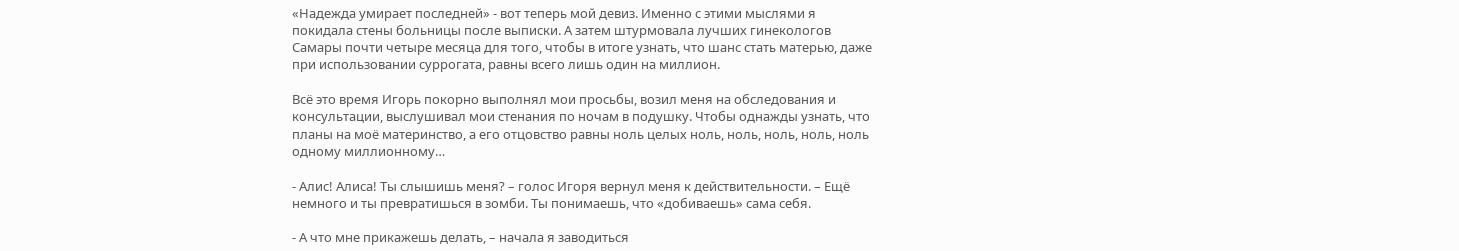«Надежда умирает последней» - вот теперь мой девиз. Именно с этими мыслями я покидала стены больницы после выписки. А затем штурмовала лучших гинекологов Самары почти четыре месяца для того, чтобы в итоге узнать, что шанс стать матерью, даже при использовании суррогата, равны всего лишь один на миллион.

Всё это время Игорь покорно выполнял мои просьбы, возил меня на обследования и консультации, выслушивал мои стенания по ночам в подушку. Чтобы однажды узнать, что планы на моё материнство, а его отцовство равны ноль целых ноль, ноль, ноль, ноль, ноль одному миллионному…

- Алис! Алиса! Ты слышишь меня? – голос Игоря вернул меня к действительности. – Ещё немного и ты превратишься в зомби. Ты понимаешь, что «добиваешь» сама себя.

- А что мне прикажешь делать, – начала я заводиться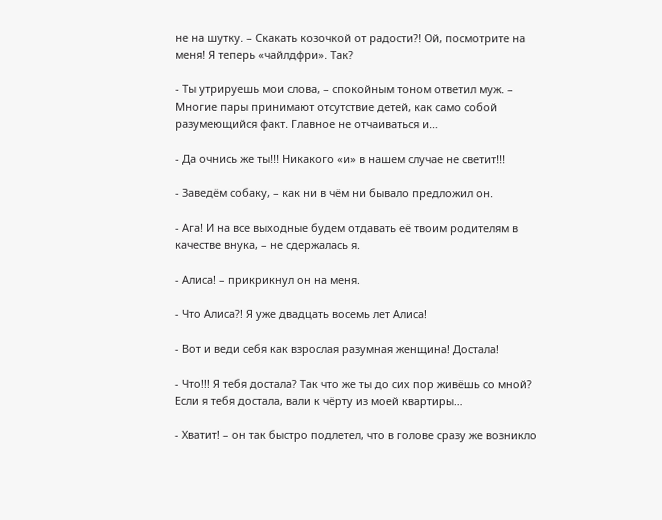не на шутку. – Скакать козочкой от радости?! Ой, посмотрите на меня! Я теперь «чайлдфри». Так?

- Ты утрируешь мои слова, – спокойным тоном ответил муж. – Многие пары принимают отсутствие детей, как само собой разумеющийся факт. Главное не отчаиваться и…

- Да очнись же ты!!! Никакого «и» в нашем случае не светит!!!

- Заведём собаку, – как ни в чём ни бывало предложил он.

- Ага! И на все выходные будем отдавать её твоим родителям в качестве внука, – не сдержалась я.

- Алиса! – прикрикнул он на меня.

- Что Алиса?! Я уже двадцать восемь лет Алиса!

- Вот и веди себя как взрослая разумная женщина! Достала!

- Что!!! Я тебя достала? Так что же ты до сих пор живёшь со мной? Если я тебя достала, вали к чёрту из моей квартиры…

- Хватит! – он так быстро подлетел, что в голове сразу же возникло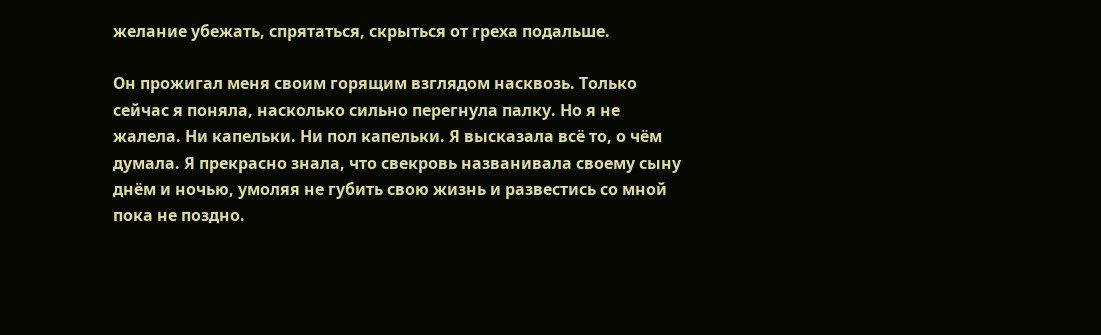желание убежать, спрятаться, скрыться от греха подальше.

Он прожигал меня своим горящим взглядом насквозь. Только сейчас я поняла, насколько сильно перегнула палку. Но я не жалела. Ни капельки. Ни пол капельки. Я высказала всё то, о чём думала. Я прекрасно знала, что свекровь названивала своему сыну днём и ночью, умоляя не губить свою жизнь и развестись со мной пока не поздно.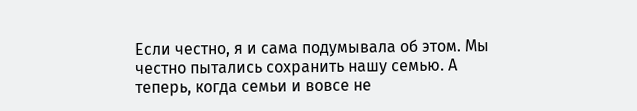Если честно, я и сама подумывала об этом. Мы честно пытались сохранить нашу семью. А теперь, когда семьи и вовсе не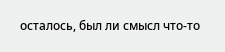осталось, был ли смысл что-то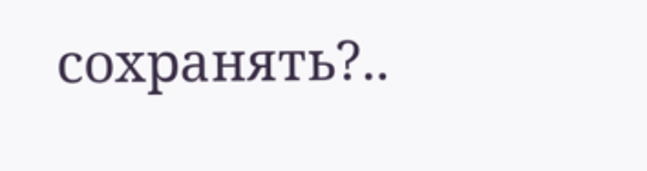сохранять?..